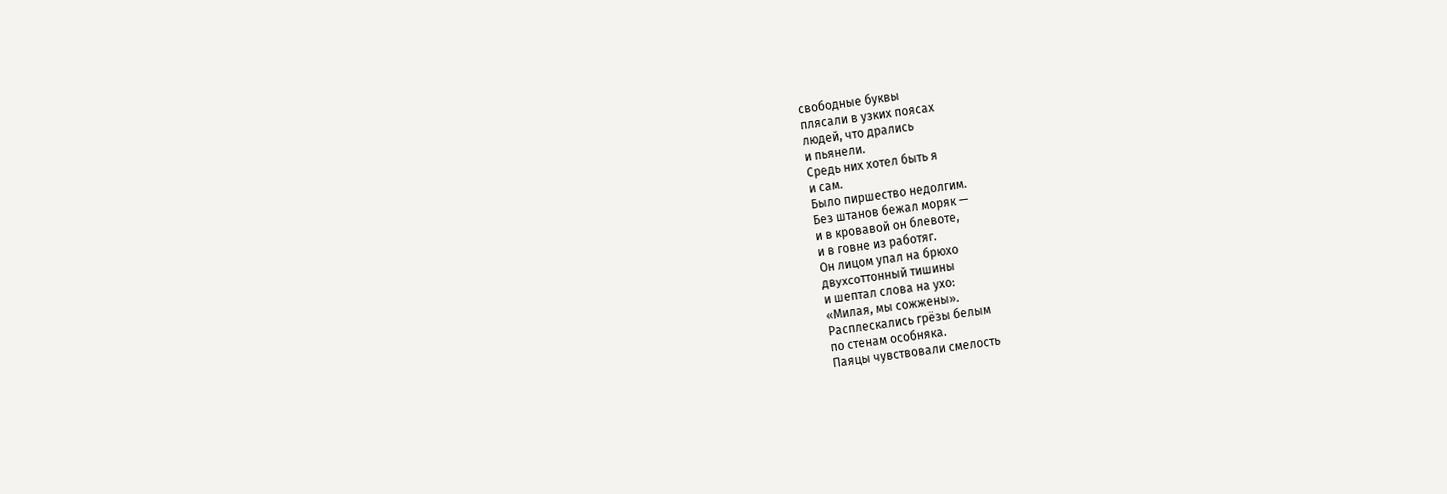свободные буквы
плясали в узких поясах
людей, что дрались
и пьянели.
Средь них хотел быть я
и сам.
Было пиршество недолгим.
Без штанов бежал моряк —
и в кровавой он блевоте,
и в говне из работяг.
Он лицом упал на брюхо
двyxcoттoнный тишины
и шептал слова на ухо:
«Милая, мы сожжены».
Расплескались грёзы белым
по стенам особняка.
Паяцы чувствовали смелость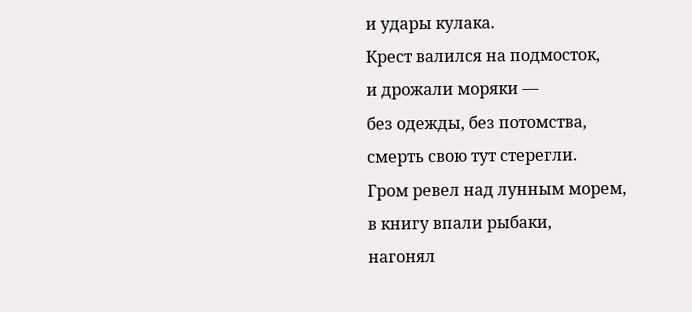и удары кулака.
Крест валился на подмосток,
и дрожали моряки —
без одежды, без потомства,
смерть свою тут стерегли.
Гром ревел над лунным морем,
в книгу впали рыбаки,
нагонял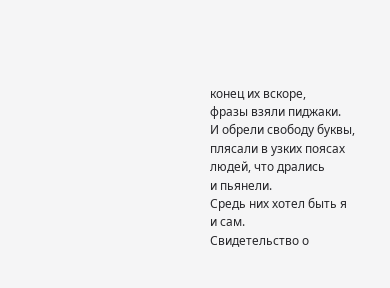конец их вскоре,
фразы взяли пиджаки.
И обрели свободу буквы,
плясали в узких поясах
людей, что дрались
и пьянели.
Средь них хотел быть я
и сам.
Свидетельство о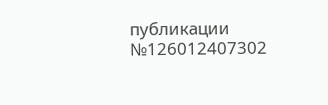публикации №126012407302